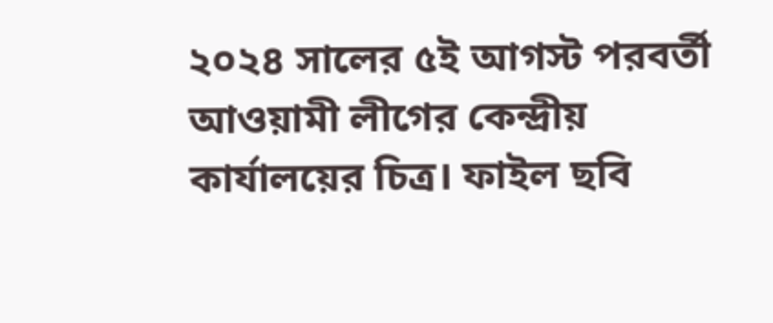২০২৪ সালের ৫ই আগস্ট পরবর্তী আওয়ামী লীগের কেন্দ্রীয় কার্যালয়ের চিত্র। ফাইল ছবি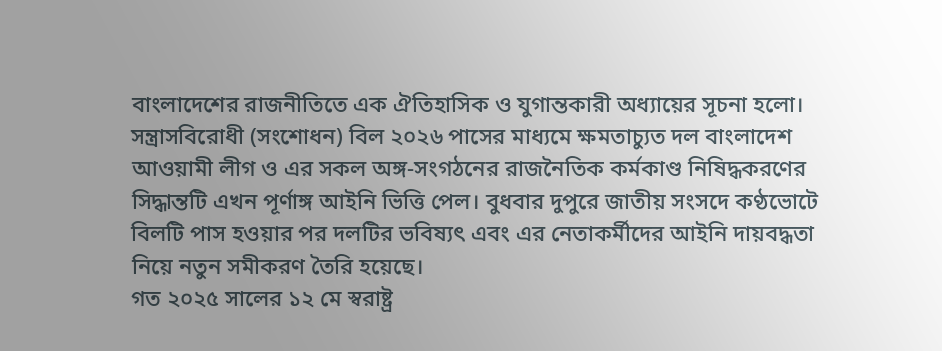বাংলাদেশের রাজনীতিতে এক ঐতিহাসিক ও যুগান্তকারী অধ্যায়ের সূচনা হলো। সন্ত্রাসবিরোধী (সংশোধন) বিল ২০২৬ পাসের মাধ্যমে ক্ষমতাচ্যুত দল বাংলাদেশ আওয়ামী লীগ ও এর সকল অঙ্গ-সংগঠনের রাজনৈতিক কর্মকাণ্ড নিষিদ্ধকরণের সিদ্ধান্তটি এখন পূর্ণাঙ্গ আইনি ভিত্তি পেল। বুধবার দুপুরে জাতীয় সংসদে কণ্ঠভোটে বিলটি পাস হওয়ার পর দলটির ভবিষ্যৎ এবং এর নেতাকর্মীদের আইনি দায়বদ্ধতা নিয়ে নতুন সমীকরণ তৈরি হয়েছে।
গত ২০২৫ সালের ১২ মে স্বরাষ্ট্র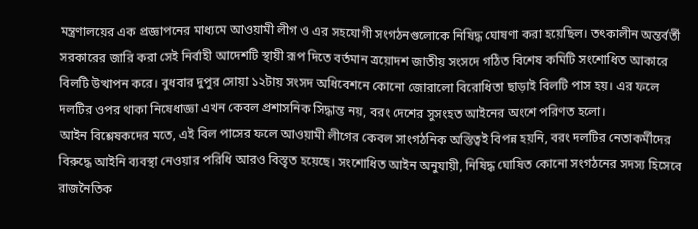মন্ত্রণালয়ের এক প্রজ্ঞাপনের মাধ্যমে আওয়ামী লীগ ও এর সহযোগী সংগঠনগুলোকে নিষিদ্ধ ঘোষণা করা হয়েছিল। তৎকালীন অন্তর্বর্তী সরকারের জারি করা সেই নির্বাহী আদেশটি স্থায়ী রূপ দিতে বর্তমান ত্রয়োদশ জাতীয় সংসদে গঠিত বিশেষ কমিটি সংশোধিত আকারে বিলটি উত্থাপন করে। বুধবার দুপুর সোয়া ১২টায় সংসদ অধিবেশনে কোনো জোরালো বিরোধিতা ছাড়াই বিলটি পাস হয়। এর ফলে দলটির ওপর থাকা নিষেধাজ্ঞা এখন কেবল প্রশাসনিক সিদ্ধান্ত নয়, বরং দেশের সুসংহত আইনের অংশে পরিণত হলো।
আইন বিশ্লেষকদের মতে, এই বিল পাসের ফলে আওয়ামী লীগের কেবল সাংগঠনিক অস্তিত্বই বিপন্ন হয়নি, বরং দলটির নেতাকর্মীদের বিরুদ্ধে আইনি ব্যবস্থা নেওয়ার পরিধি আরও বিস্তৃত হয়েছে। সংশোধিত আইন অনুযায়ী, নিষিদ্ধ ঘোষিত কোনো সংগঠনের সদস্য হিসেবে রাজনৈতিক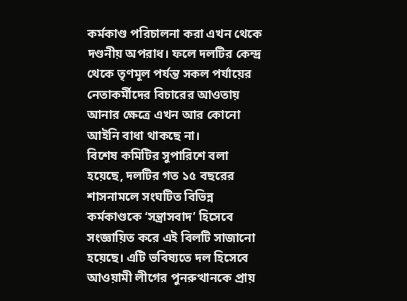কর্মকাণ্ড পরিচালনা করা এখন থেকে দণ্ডনীয় অপরাধ। ফলে দলটির কেন্দ্র থেকে তৃণমূল পর্যন্ত সকল পর্যায়ের নেতাকর্মীদের বিচারের আওতায় আনার ক্ষেত্রে এখন আর কোনো আইনি বাধা থাকছে না।
বিশেষ কমিটির সুপারিশে বলা হয়েছে, দলটির গত ১৫ বছরের শাসনামলে সংঘটিত বিভিন্ন কর্মকাণ্ডকে ‘সন্ত্রাসবাদ’ হিসেবে সংজ্ঞায়িত করে এই বিলটি সাজানো হয়েছে। এটি ভবিষ্যতে দল হিসেবে আওয়ামী লীগের পুনরুত্থানকে প্রায়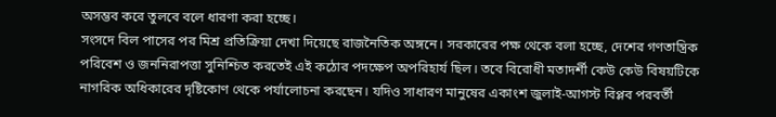অসম্ভব করে তুলবে বলে ধারণা করা হচ্ছে।
সংসদে বিল পাসের পর মিশ্র প্রতিক্রিয়া দেখা দিয়েছে রাজনৈতিক অঙ্গনে। সরকারের পক্ষ থেকে বলা হচ্ছে, দেশের গণতান্ত্রিক পরিবেশ ও জননিরাপত্তা সুনিশ্চিত করতেই এই কঠোর পদক্ষেপ অপরিহার্য ছিল। তবে বিরোধী মতাদর্শী কেউ কেউ বিষয়টিকে নাগরিক অধিকারের দৃষ্টিকোণ থেকে পর্যালোচনা করছেন। যদিও সাধারণ মানুষের একাংশ জুলাই-আগস্ট বিপ্লব পরবর্তী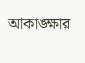আকাঙ্ক্ষার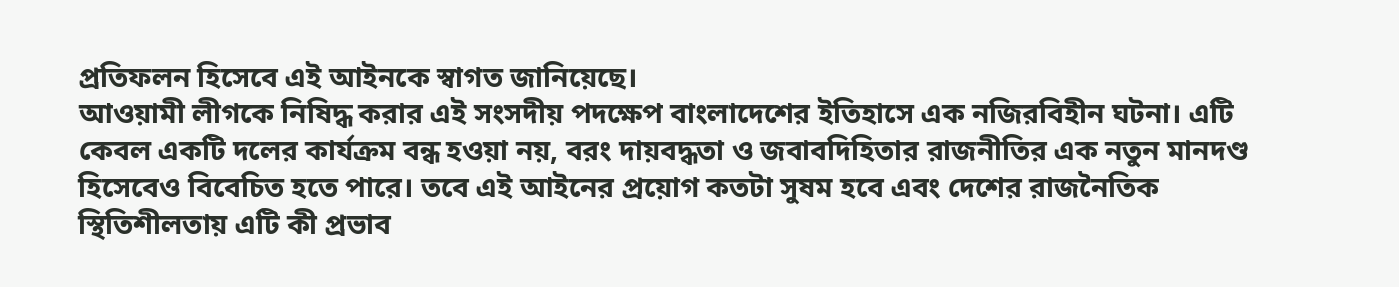প্রতিফলন হিসেবে এই আইনকে স্বাগত জানিয়েছে।
আওয়ামী লীগকে নিষিদ্ধ করার এই সংসদীয় পদক্ষেপ বাংলাদেশের ইতিহাসে এক নজিরবিহীন ঘটনা। এটি কেবল একটি দলের কার্যক্রম বন্ধ হওয়া নয়, বরং দায়বদ্ধতা ও জবাবদিহিতার রাজনীতির এক নতুন মানদণ্ড হিসেবেও বিবেচিত হতে পারে। তবে এই আইনের প্রয়োগ কতটা সুষম হবে এবং দেশের রাজনৈতিক স্থিতিশীলতায় এটি কী প্রভাব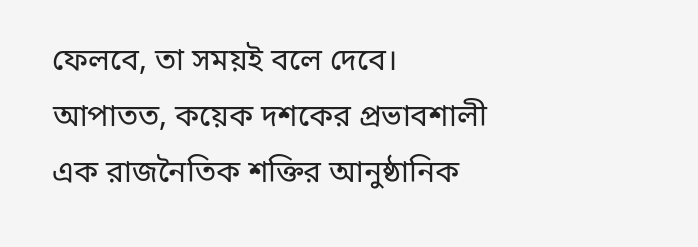ফেলবে, তা সময়ই বলে দেবে। আপাতত, কয়েক দশকের প্রভাবশালী এক রাজনৈতিক শক্তির আনুষ্ঠানিক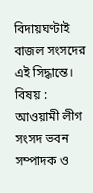বিদায়ঘণ্টাই বাজল সংসদের এই সিদ্ধান্তে।
বিষয় : আওয়ামী লীগ সংসদ ভবন
সম্পাদক ও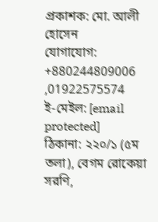প্রকাশক: মো. আলী হোসেন
যোগাযোগ: +880244809006 ,01922575574
ই-মেইল: [email protected]
ঠিকানা: ২২০/১ (৫ম তলা), বেগম রোকেয়া সরণি,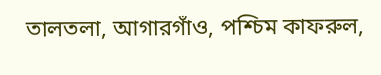তালতলা, আগারগাঁও, পশ্চিম কাফরুল,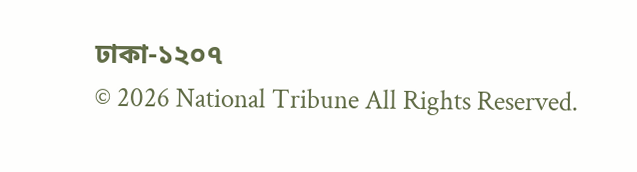ঢাকা-১২০৭
© 2026 National Tribune All Rights Reserved.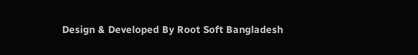Design & Developed By Root Soft Bangladesh